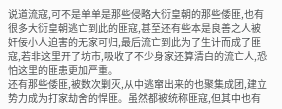说道流寇,可不是单单是那些侵略大衍皇朝的那些倭匪,也有很多大衍皇朝逃亡到此的匪寇,甚至还有些本是良善之人被奸佞小人迫害的无家可归,最后流亡到此为了生计而成了匪寇,若非这里开了坊市,吸收了不少身家还算清白的流亡人,恐怕这里的匪患更加严重。
还有那些倭匪,被数次剿灭,从中逃窜出来的也聚集成团,建立势力成为打家劫舍的悍匪。虽然都被统称匪寇,但其中也有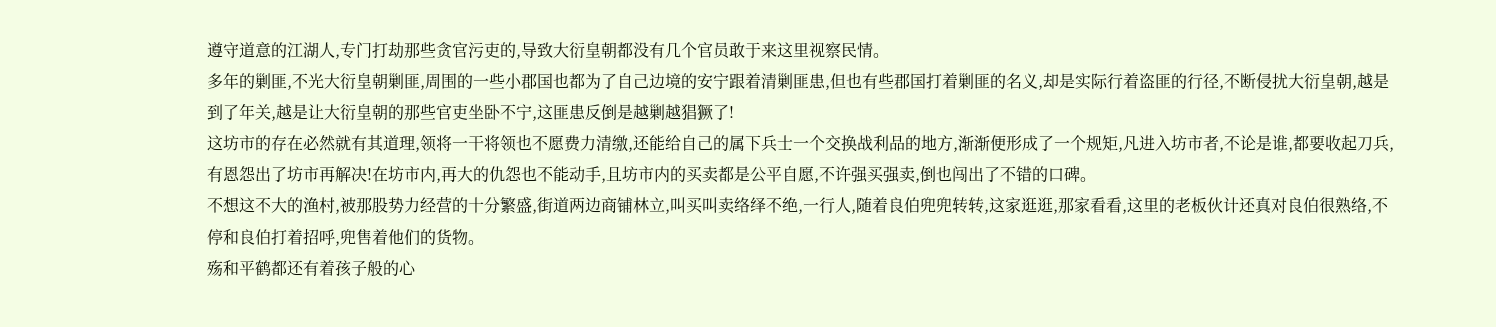遵守道意的江湖人,专门打劫那些贪官污吏的,导致大衍皇朝都没有几个官员敢于来这里视察民情。
多年的剿匪,不光大衍皇朝剿匪,周围的一些小郡国也都为了自己边境的安宁跟着清剿匪患,但也有些郡国打着剿匪的名义,却是实际行着盗匪的行径,不断侵扰大衍皇朝,越是到了年关,越是让大衍皇朝的那些官吏坐卧不宁,这匪患反倒是越剿越猖獗了!
这坊市的存在必然就有其道理,领将一干将领也不愿费力清缴,还能给自己的属下兵士一个交换战利品的地方,渐渐便形成了一个规矩,凡进入坊市者,不论是谁,都要收起刀兵,有恩怨出了坊市再解决!在坊市内,再大的仇怨也不能动手,且坊市内的买卖都是公平自愿,不许强买强卖,倒也闯出了不错的口碑。
不想这不大的渔村,被那股势力经营的十分繁盛,街道两边商铺林立,叫买叫卖络绎不绝,一行人,随着良伯兜兜转转,这家逛逛,那家看看,这里的老板伙计还真对良伯很熟络,不停和良伯打着招呼,兜售着他们的货物。
殇和平鹤都还有着孩子般的心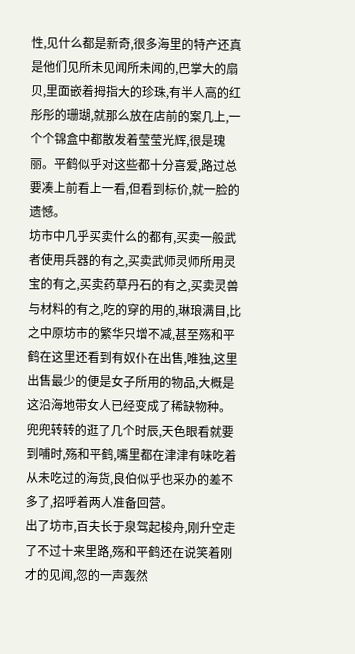性,见什么都是新奇,很多海里的特产还真是他们见所未见闻所未闻的,巴掌大的扇贝,里面嵌着拇指大的珍珠,有半人高的红彤彤的珊瑚,就那么放在店前的案几上,一个个锦盒中都散发着莹莹光辉,很是瑰丽。平鹤似乎对这些都十分喜爱,路过总要凑上前看上一看,但看到标价,就一脸的遗憾。
坊市中几乎买卖什么的都有,买卖一般武者使用兵器的有之,买卖武师灵师所用灵宝的有之,买卖药草丹石的有之,买卖灵兽与材料的有之,吃的穿的用的,琳琅满目,比之中原坊市的繁华只增不减,甚至殇和平鹤在这里还看到有奴仆在出售,唯独,这里出售最少的便是女子所用的物品,大概是这沿海地带女人已经变成了稀缺物种。
兜兜转转的逛了几个时辰,天色眼看就要到哺时,殇和平鹤,嘴里都在津津有味吃着从未吃过的海货,良伯似乎也采办的差不多了,招呼着两人准备回营。
出了坊市,百夫长于泉驾起梭舟,刚升空走了不过十来里路,殇和平鹤还在说笑着刚才的见闻,忽的一声轰然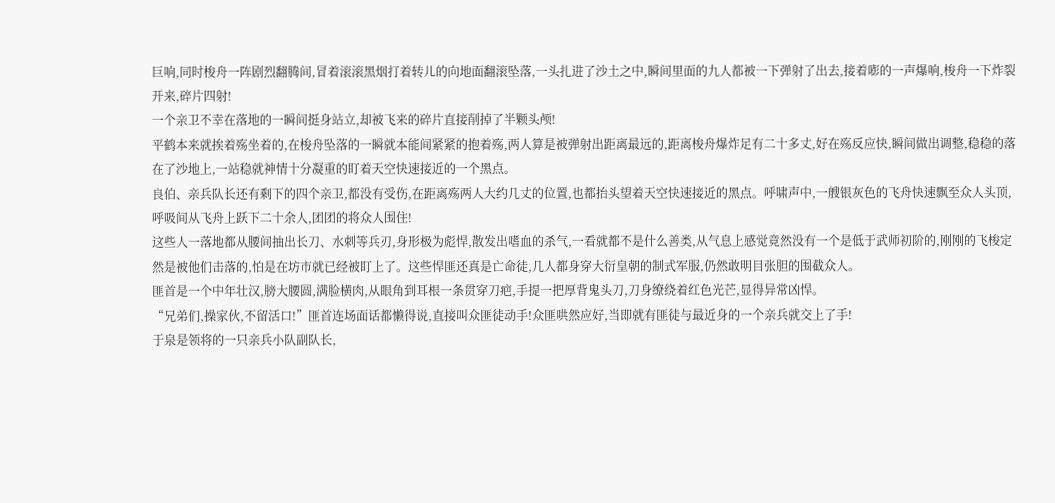巨响,同时梭舟一阵剧烈翻腾间,冒着滚滚黑烟打着转儿的向地面翻滚坠落,一头扎进了沙土之中,瞬间里面的九人都被一下弹射了出去,接着嘭的一声爆响,梭舟一下炸裂开来,碎片四射!
一个亲卫不幸在落地的一瞬间挺身站立,却被飞来的碎片直接削掉了半颗头颅!
平鹤本来就挨着殇坐着的,在梭舟坠落的一瞬就本能间紧紧的抱着殇,两人算是被弹射出距离最远的,距离梭舟爆炸足有二十多丈,好在殇反应快,瞬间做出调整,稳稳的落在了沙地上,一站稳就神情十分凝重的盯着天空快速接近的一个黑点。
良伯、亲兵队长还有剩下的四个亲卫,都没有受伤,在距离殇两人大约几丈的位置,也都抬头望着天空快速接近的黑点。呼啸声中,一艘银灰色的飞舟快速飘至众人头顶,呼吸间从飞舟上跃下二十余人,团团的将众人围住!
这些人一落地都从腰间抽出长刀、水刺等兵刃,身形极为彪悍,散发出嗜血的杀气,一看就都不是什么善类,从气息上感觉竟然没有一个是低于武师初阶的,刚刚的飞梭定然是被他们击落的,怕是在坊市就已经被盯上了。这些悍匪还真是亡命徒,几人都身穿大衍皇朝的制式军服,仍然敢明目张胆的围截众人。
匪首是一个中年壮汉,膀大腰圆,满脸横肉,从眼角到耳根一条贯穿刀疤,手提一把厚背鬼头刀,刀身缭绕着红色光芒,显得异常凶悍。
“兄弟们,操家伙,不留活口!”匪首连场面话都懒得说,直接叫众匪徒动手!众匪哄然应好,当即就有匪徒与最近身的一个亲兵就交上了手!
于泉是领将的一只亲兵小队副队长,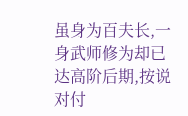虽身为百夫长,一身武师修为却已达高阶后期,按说对付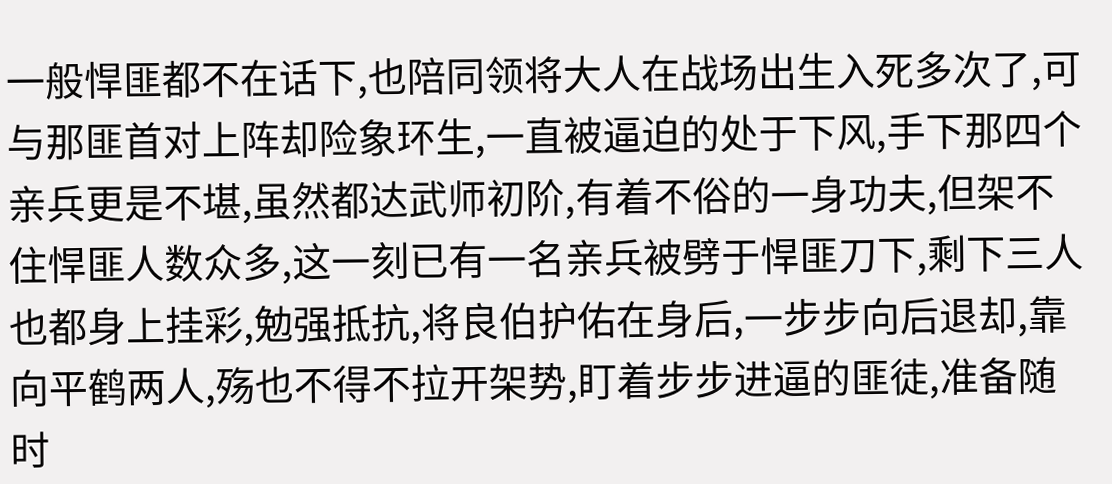一般悍匪都不在话下,也陪同领将大人在战场出生入死多次了,可与那匪首对上阵却险象环生,一直被逼迫的处于下风,手下那四个亲兵更是不堪,虽然都达武师初阶,有着不俗的一身功夫,但架不住悍匪人数众多,这一刻已有一名亲兵被劈于悍匪刀下,剩下三人也都身上挂彩,勉强抵抗,将良伯护佑在身后,一步步向后退却,靠向平鹤两人,殇也不得不拉开架势,盯着步步进逼的匪徒,准备随时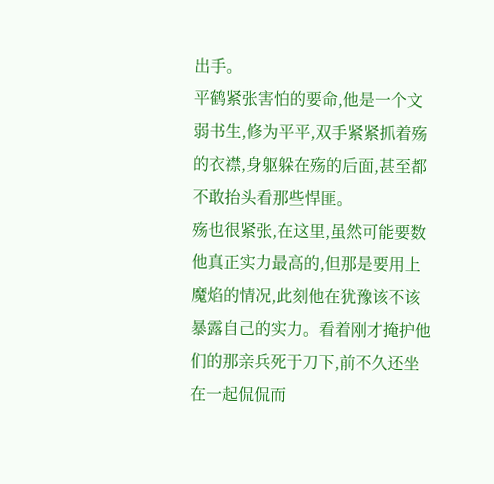出手。
平鹤紧张害怕的要命,他是一个文弱书生,修为平平,双手紧紧抓着殇的衣襟,身躯躲在殇的后面,甚至都不敢抬头看那些悍匪。
殇也很紧张,在这里,虽然可能要数他真正实力最高的,但那是要用上魔焰的情况,此刻他在犹豫该不该暴露自己的实力。看着刚才掩护他们的那亲兵死于刀下,前不久还坐在一起侃侃而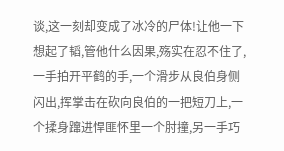谈,这一刻却变成了冰冷的尸体!让他一下想起了韬,管他什么因果,殇实在忍不住了,一手拍开平鹤的手,一个滑步从良伯身侧闪出,挥掌击在砍向良伯的一把短刀上,一个揉身蹿进悍匪怀里一个肘撞,另一手巧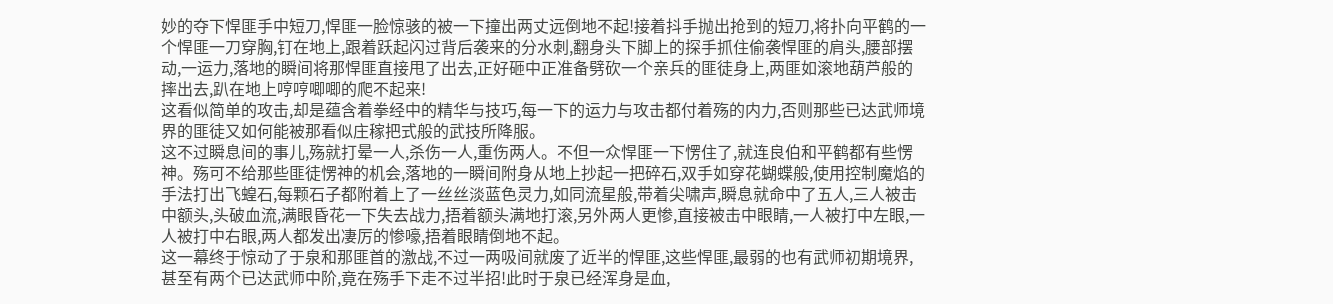妙的夺下悍匪手中短刀,悍匪一脸惊骇的被一下撞出两丈远倒地不起!接着抖手抛出抢到的短刀,将扑向平鹤的一个悍匪一刀穿胸,钉在地上,跟着跃起闪过背后袭来的分水刺,翻身头下脚上的探手抓住偷袭悍匪的肩头,腰部摆动,一运力,落地的瞬间将那悍匪直接甩了出去,正好砸中正准备劈砍一个亲兵的匪徒身上,两匪如滚地葫芦般的摔出去,趴在地上哼哼唧唧的爬不起来!
这看似简单的攻击,却是蕴含着拳经中的精华与技巧,每一下的运力与攻击都付着殇的内力,否则那些已达武师境界的匪徒又如何能被那看似庄稼把式般的武技所降服。
这不过瞬息间的事儿,殇就打晕一人,杀伤一人,重伤两人。不但一众悍匪一下愣住了,就连良伯和平鹤都有些愣神。殇可不给那些匪徒愣神的机会,落地的一瞬间附身从地上抄起一把碎石,双手如穿花蝴蝶般,使用控制魔焰的手法打出飞蝗石,每颗石子都附着上了一丝丝淡蓝色灵力,如同流星般,带着尖啸声,瞬息就命中了五人,三人被击中额头,头破血流,满眼昏花一下失去战力,捂着额头满地打滚,另外两人更惨,直接被击中眼睛,一人被打中左眼,一人被打中右眼,两人都发出凄厉的惨嚎,捂着眼睛倒地不起。
这一幕终于惊动了于泉和那匪首的激战,不过一两吸间就废了近半的悍匪,这些悍匪,最弱的也有武师初期境界,甚至有两个已达武师中阶,竟在殇手下走不过半招!此时于泉已经浑身是血,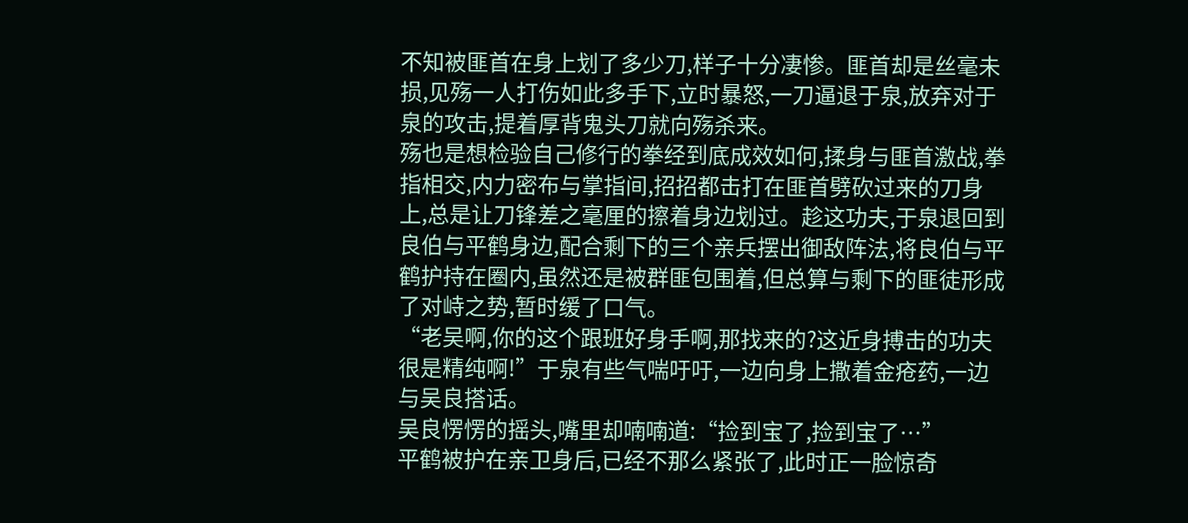不知被匪首在身上划了多少刀,样子十分凄惨。匪首却是丝毫未损,见殇一人打伤如此多手下,立时暴怒,一刀逼退于泉,放弃对于泉的攻击,提着厚背鬼头刀就向殇杀来。
殇也是想检验自己修行的拳经到底成效如何,揉身与匪首激战,拳指相交,内力密布与掌指间,招招都击打在匪首劈砍过来的刀身上,总是让刀锋差之毫厘的擦着身边划过。趁这功夫,于泉退回到良伯与平鹤身边,配合剩下的三个亲兵摆出御敌阵法,将良伯与平鹤护持在圈内,虽然还是被群匪包围着,但总算与剩下的匪徒形成了对峙之势,暂时缓了口气。
“老吴啊,你的这个跟班好身手啊,那找来的?这近身搏击的功夫很是精纯啊!”于泉有些气喘吁吁,一边向身上撒着金疮药,一边与吴良搭话。
吴良愣愣的摇头,嘴里却喃喃道:“捡到宝了,捡到宝了…”
平鹤被护在亲卫身后,已经不那么紧张了,此时正一脸惊奇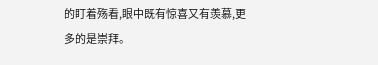的盯着殇看,眼中既有惊喜又有羡慕,更多的是崇拜。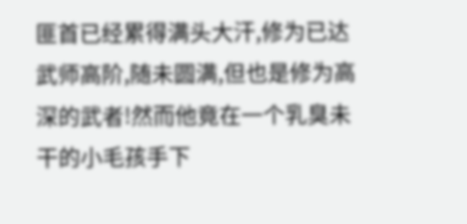匪首已经累得满头大汗,修为已达武师高阶,随未圆满,但也是修为高深的武者!然而他竟在一个乳臭未干的小毛孩手下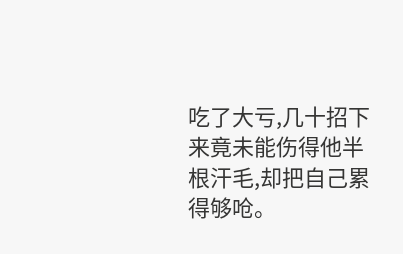吃了大亏,几十招下来竟未能伤得他半根汗毛,却把自己累得够呛。